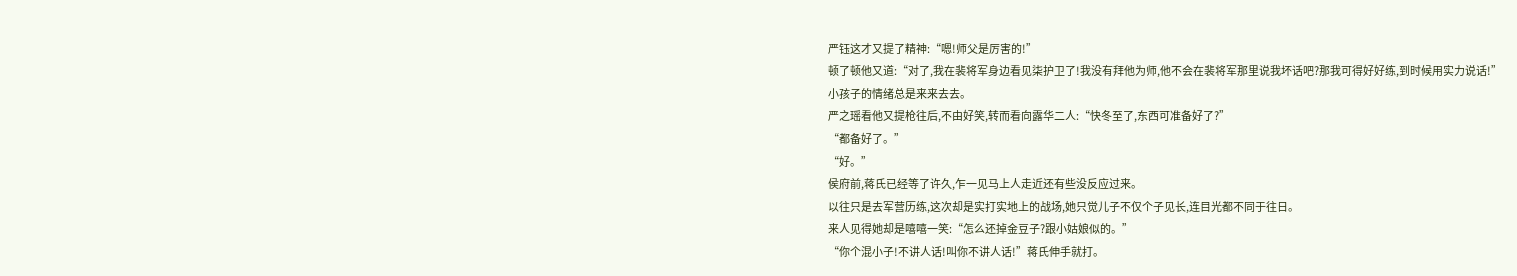严钰这才又提了精神:“嗯!师父是厉害的!”
顿了顿他又道:“对了,我在裴将军身边看见柒护卫了!我没有拜他为师,他不会在裴将军那里说我坏话吧?那我可得好好练,到时候用实力说话!”
小孩子的情绪总是来来去去。
严之瑶看他又提枪往后,不由好笑,转而看向露华二人:“快冬至了,东西可准备好了?”
“都备好了。”
“好。”
侯府前,蒋氏已经等了许久,乍一见马上人走近还有些没反应过来。
以往只是去军营历练,这次却是实打实地上的战场,她只觉儿子不仅个子见长,连目光都不同于往日。
来人见得她却是嘻嘻一笑:“怎么还掉金豆子?跟小姑娘似的。”
“你个混小子!不讲人话!叫你不讲人话!”蒋氏伸手就打。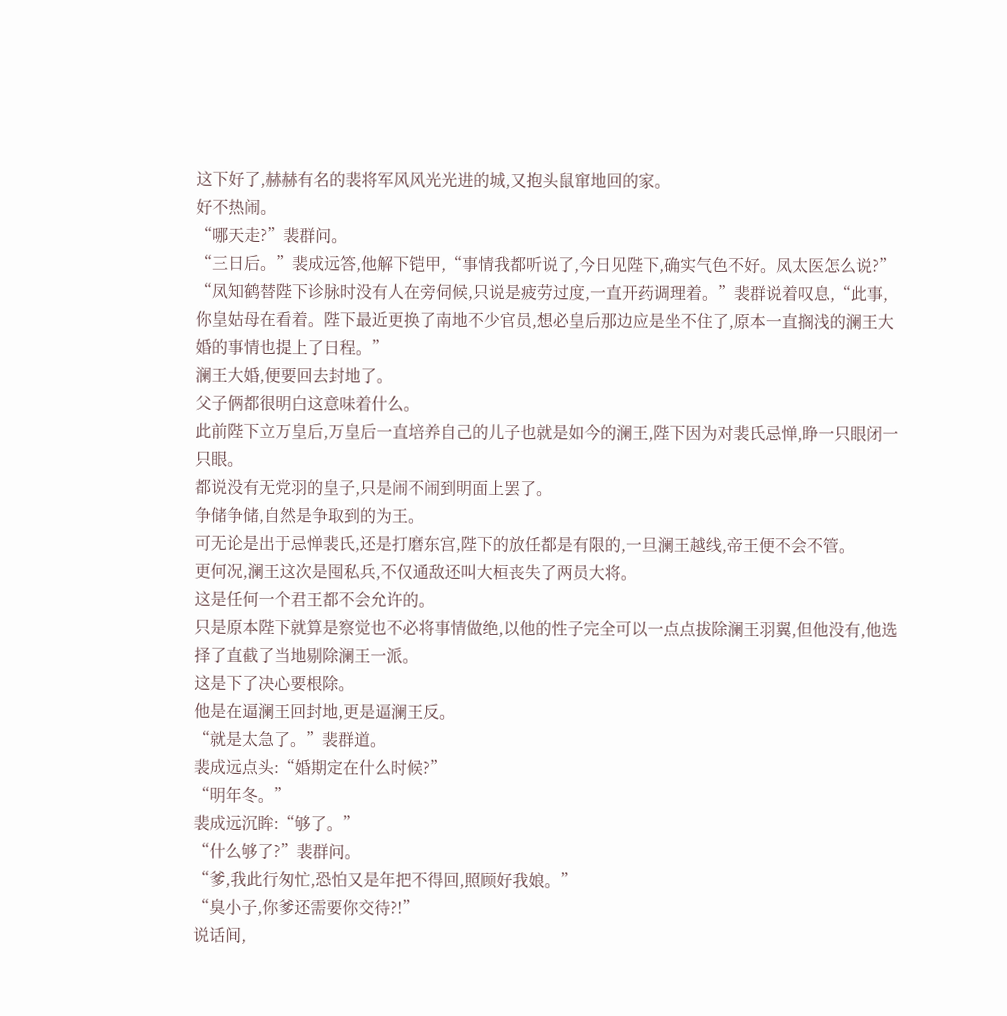这下好了,赫赫有名的裴将军风风光光进的城,又抱头鼠窜地回的家。
好不热闹。
“哪天走?”裴群问。
“三日后。”裴成远答,他解下铠甲,“事情我都听说了,今日见陛下,确实气色不好。凤太医怎么说?”
“凤知鹤替陛下诊脉时没有人在旁伺候,只说是疲劳过度,一直开药调理着。”裴群说着叹息,“此事,你皇姑母在看着。陛下最近更换了南地不少官员,想必皇后那边应是坐不住了,原本一直搁浅的澜王大婚的事情也提上了日程。”
澜王大婚,便要回去封地了。
父子俩都很明白这意味着什么。
此前陛下立万皇后,万皇后一直培养自己的儿子也就是如今的澜王,陛下因为对裴氏忌惮,睁一只眼闭一只眼。
都说没有无党羽的皇子,只是闹不闹到明面上罢了。
争储争储,自然是争取到的为王。
可无论是出于忌惮裴氏,还是打磨东宫,陛下的放任都是有限的,一旦澜王越线,帝王便不会不管。
更何况,澜王这次是囤私兵,不仅通敌还叫大桓丧失了两员大将。
这是任何一个君王都不会允许的。
只是原本陛下就算是察觉也不必将事情做绝,以他的性子完全可以一点点拔除澜王羽翼,但他没有,他选择了直截了当地剔除澜王一派。
这是下了决心要根除。
他是在逼澜王回封地,更是逼澜王反。
“就是太急了。”裴群道。
裴成远点头:“婚期定在什么时候?”
“明年冬。”
裴成远沉眸:“够了。”
“什么够了?”裴群问。
“爹,我此行匆忙,恐怕又是年把不得回,照顾好我娘。”
“臭小子,你爹还需要你交待?!”
说话间,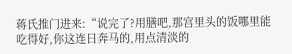蒋氏推门进来:“说完了?用膳吧,那宫里头的饭哪里能吃得好,你这连日奔马的,用点清淡的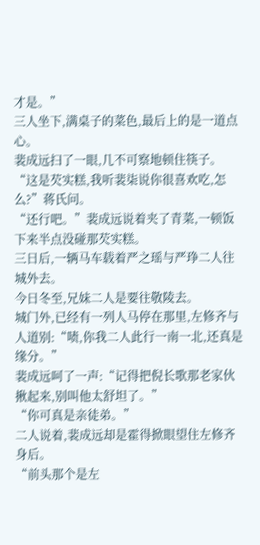才是。”
三人坐下,满桌子的菜色,最后上的是一道点心。
裴成远扫了一眼,几不可察地顿住筷子。
“这是芡实糕,我听裴柒说你很喜欢吃,怎么?”蒋氏问。
“还行吧。”裴成远说着夹了青菜,一顿饭下来半点没碰那芡实糕。
三日后,一辆马车载着严之瑶与严琤二人往城外去。
今日冬至,兄妹二人是要往敬陵去。
城门外,已经有一列人马停在那里,左修齐与人道别:“啧,你我二人此行一南一北,还真是缘分。”
裴成远呵了一声:“记得把倪长歌那老家伙揪起来,别叫他太舒坦了。”
“你可真是亲徒弟。”
二人说着,裴成远却是霍得掀眼望住左修齐身后。
“前头那个是左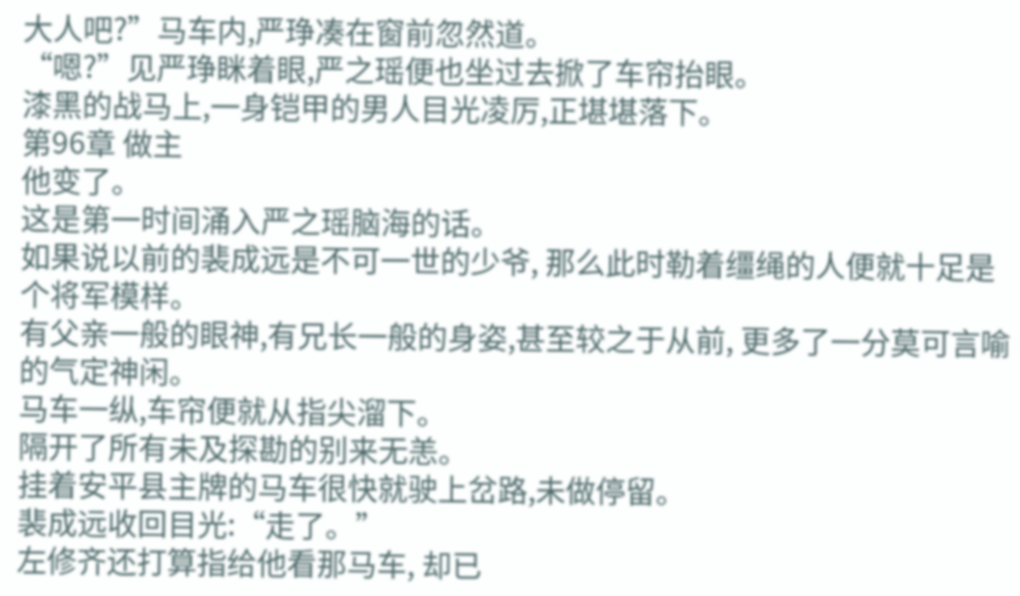大人吧?”马车内,严琤凑在窗前忽然道。
“嗯?”见严琤眯着眼,严之瑶便也坐过去掀了车帘抬眼。
漆黑的战马上,一身铠甲的男人目光凌厉,正堪堪落下。
第96章 做主
他变了。
这是第一时间涌入严之瑶脑海的话。
如果说以前的裴成远是不可一世的少爷, 那么此时勒着缰绳的人便就十足是个将军模样。
有父亲一般的眼神,有兄长一般的身姿,甚至较之于从前, 更多了一分莫可言喻的气定神闲。
马车一纵,车帘便就从指尖溜下。
隔开了所有未及探勘的别来无恙。
挂着安平县主牌的马车很快就驶上岔路,未做停留。
裴成远收回目光:“走了。”
左修齐还打算指给他看那马车, 却已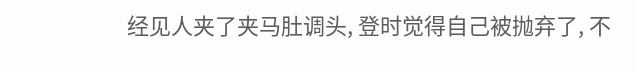经见人夹了夹马肚调头, 登时觉得自己被抛弃了, 不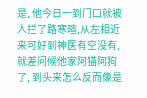是, 他今日一到门口就被人拦了路寒暄,从左相近来可好到神医有空没有,就差问候他家阿猫阿狗了, 到头来怎么反而像是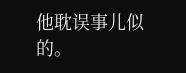他耽误事儿似的。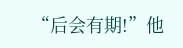“后会有期!”他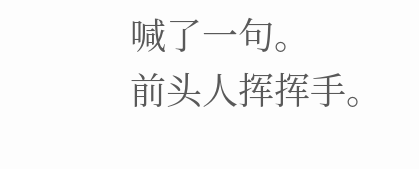喊了一句。
前头人挥挥手。